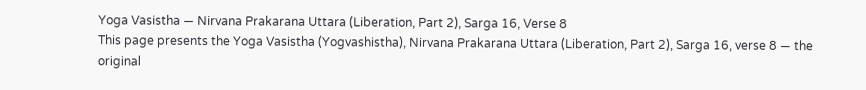Yoga Vasistha — Nirvana Prakarana Uttara (Liberation, Part 2), Sarga 16, Verse 8
This page presents the Yoga Vasistha (Yogvashistha), Nirvana Prakarana Uttara (Liberation, Part 2), Sarga 16, verse 8 — the original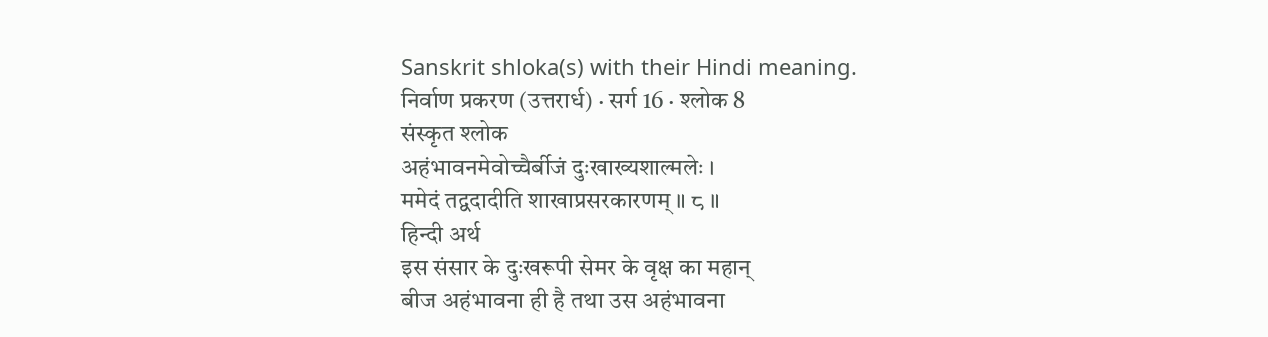Sanskrit shloka(s) with their Hindi meaning.
निर्वाण प्रकरण (उत्तरार्ध) · सर्ग 16 · श्लोक 8
संस्कृत श्लोक
अहंभावनमेवोच्चैर्बीजं दुःखाख्यशाल्मलेः ।
ममेदं तद्वदादीति शाखाप्रसरकारणम् ॥ ८ ॥
हिन्दी अर्थ
इस संसार के दुःखरूपी सेमर के वृक्ष का महान्
बीज अहंभावना ही है तथा उस अहंभावना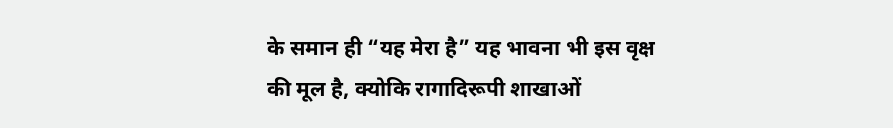के समान ही “यह मेरा है” यह भावना भी इस वृक्ष
की मूल है, क्योकि रागादिरूपी शाखाओं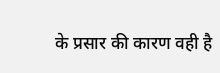के प्रसार की कारण वही है